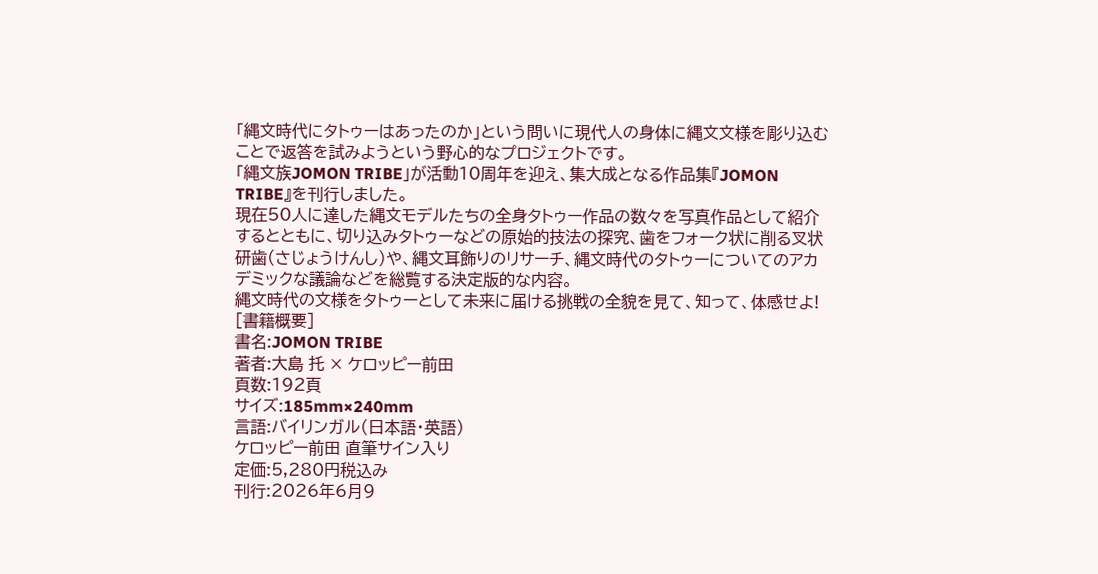「縄文時代にタトゥーはあったのか」という問いに現代人の身体に縄文文様を彫り込むことで返答を試みようという野心的なプロジェクトです。
「縄文族JOMON TRIBE」が活動10周年を迎え、集大成となる作品集『JOMON TRIBE』を刊行しました。
現在50人に達した縄文モデルたちの全身タトゥー作品の数々を写真作品として紹介するとともに、切り込みタトゥーなどの原始的技法の探究、歯をフォーク状に削る叉状研歯(さじょうけんし)や、縄文耳飾りのリサーチ、縄文時代のタトゥーについてのアカデミックな議論などを総覧する決定版的な内容。
縄文時代の文様をタトゥーとして未来に届ける挑戦の全貌を見て、知って、体感せよ!
[書籍概要]
書名:JOMON TRIBE
著者:大島 托 × ケロッピー前田
頁数:192頁
サイズ:185mm×240mm
言語:バイリンガル(日本語・英語)
ケロッピー前田 直筆サイン入り
定価:5,280円税込み
刊行:2026年6月9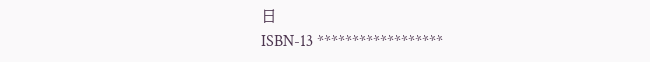日
ISBN-13 ******************